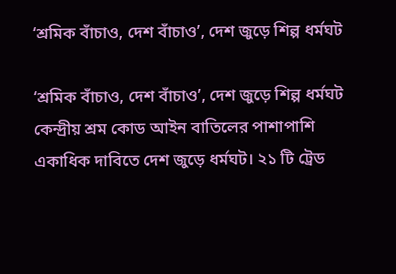‘শ্রমিক বাঁচাও, দেশ বাঁচাও’, দেশ জুড়ে শিল্প ধর্মঘট

‘শ্রমিক বাঁচাও, দেশ বাঁচাও’, দেশ জুড়ে শিল্প ধর্মঘট কেন্দ্রীয় শ্রম কোড আইন বাতিলের পাশাপাশি একাধিক দাবিতে দেশ জুড়ে ধর্মঘট। ২১ টি ট্রেড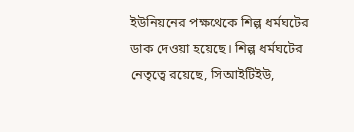ইউনিয়নের পক্ষথেকে শিল্প ধর্মঘটের ডাক দেওয়া হয়েছে। শিল্প ধর্মঘটের নেতৃত্বে রয়েছে, সিআইটিইউ,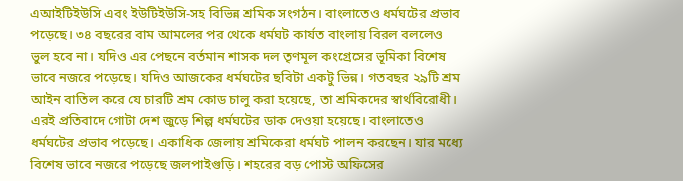এআইটিইউসি এবং ইউটিইউসি-সহ বিভিন্ন শ্রমিক সংগঠন। বাংলাতেও ধর্মঘটের প্রভাব পড়েছে। ৩৪ বছরের বাম আমলের পর থেকে ধর্মঘট কার্যত বাংলায় বিরল বললেও ভুল হবে না। যদিও এর পেছনে বর্তমান শাসক দল তৃণমূল কংগ্রেসের ভূমিকা বিশেষ ভাবে নজরে পড়েছে। যদিও আজকের ধর্মঘটের ছবিটা একটু ভিন্ন। গতবছর ২৯টি শ্রম আইন বাতিল করে যে চারটি শ্রম কোড চালু করা হয়েছে, তা শ্রমিকদের স্বার্থবিরোধী। এরই প্রতিবাদে গোটা দেশ জুড়ে শিল্প ধর্মঘটের ডাক দেওয়া হয়েছে। বাংলাতেও ধর্মঘটের প্রভাব পড়েছে। একাধিক জেলায় শ্রমিকেরা ধর্মঘট পালন করছেন। যার মধ্যে বিশেষ ভাবে নজরে পড়েছে জলপাইগুড়ি। শহরের বড় পোস্ট অফিসের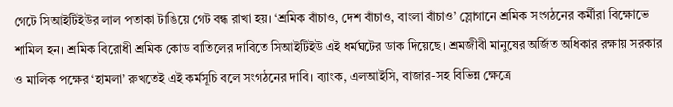গেটে সিআইটিইউর লাল পতাকা টাঙিয়ে গেট বন্ধ রাখা হয়। ‘শ্রমিক বাঁচাও, দেশ বাঁচাও, বাংলা বাঁচাও’ স্লোগানে শ্রমিক সংগঠনের কর্মীরা বিক্ষোভে শামিল হন। শ্রমিক বিরোধী শ্রমিক কোড বাতিলের দাবিতে সিআইটিইউ এই ধর্মঘটের ডাক দিয়েছে। শ্রমজীবী মানুষের অর্জিত অধিকার রক্ষায় সরকার ও মালিক পক্ষের ‘হামলা’ রুখতেই এই কর্মসূচি বলে সংগঠনের দাবি। ব্যাংক, এলআইসি, বাজার-সহ বিভিন্ন ক্ষেত্রে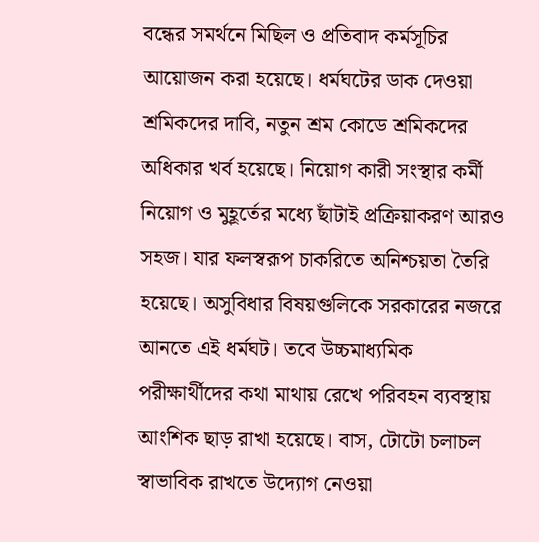বন্ধের সমর্থনে মিছিল ও প্রতিবাদ কর্মসূচির আয়োজন করা হয়েছে। ধর্মঘটের ডাক দেওয়া শ্রমিকদের দাবি, নতুন শ্রম কোডে শ্রমিকদের অধিকার খর্ব হয়েছে। নিয়োগ কারী সংস্থার কর্মী নিয়োগ ও মুহূর্তের মধ্যে ছাঁটাই প্রক্রিয়াকরণ আরও সহজ। যার ফলস্বরূপ চাকরিতে অনিশ্চয়তা তৈরি হয়েছে। অসুবিধার বিষয়গুলিকে সরকারের নজরে আনতে এই ধর্মঘট। তবে উচ্চমাধ্যমিক পরীক্ষার্থীদের কথা মাথায় রেখে পরিবহন ব্যবস্থায় আংশিক ছাড় রাখা হয়েছে। বাস, টোটো চলাচল স্বাভাবিক রাখতে উদ্যোগ নেওয়া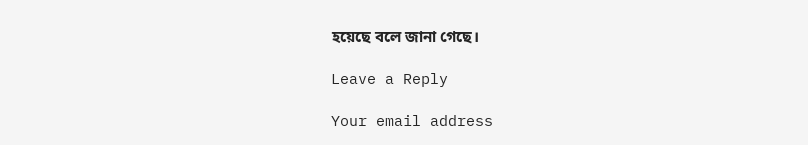হয়েছে বলে জানা গেছে।

Leave a Reply

Your email address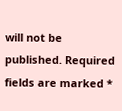will not be published. Required fields are marked *